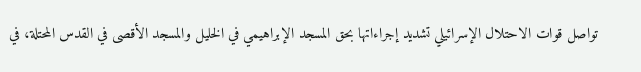تواصل قوات الاحتلال الإسرائيلي تشديد إجراءاتها بحق المسجد الإبراهيمي في الخليل والمسجد الأقصى في القدس المحتلة، في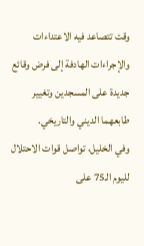وقت تتصاعد فيه الاعتداءات والإجراءات الهادفة إلى فرض وقائع جديدة على المسجدين وتغيير طابعهما الديني والتاريخي.
وفي الخليل، تواصل قوات الاحتلال لليوم الـ75 على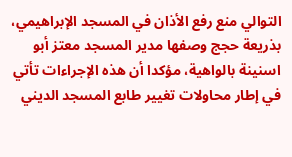التوالي منع رفع الأذان في المسجد الإبراهيمي، بذريعة حجج وصفها مدير المسجد معتز أبو اسنينة بالواهية، مؤكدا أن هذه الإجراءات تأتي في إطار محاولات تغيير طابع المسجد الديني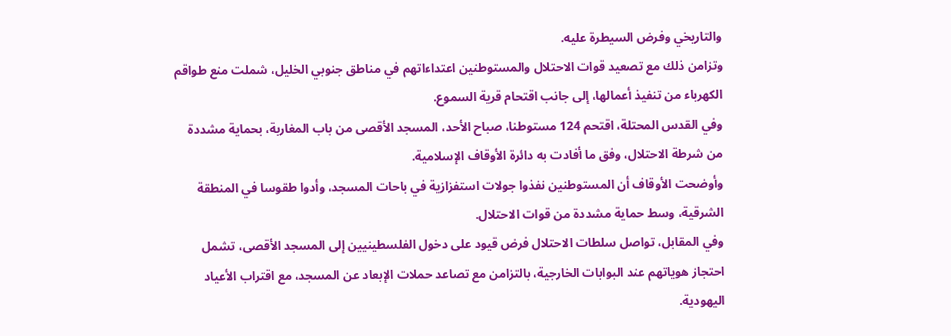والتاريخي وفرض السيطرة عليه.
وتزامن ذلك مع تصعيد قوات الاحتلال والمستوطنين اعتداءاتهم في مناطق جنوبي الخليل، شملت منع طواقم الكهرباء من تنفيذ أعمالها، إلى جانب اقتحام قرية السموع.
وفي القدس المحتلة، اقتحم 124 مستوطنا، صباح الأحد، المسجد الأقصى من باب المغاربة، بحماية مشددة من شرطة الاحتلال، وفق ما أفادت به دائرة الأوقاف الإسلامية.
وأوضحت الأوقاف أن المستوطنين نفذوا جولات استفزازية في باحات المسجد، وأدوا طقوسا في المنطقة الشرقية، وسط حماية مشددة من قوات الاحتلال.
وفي المقابل، تواصل سلطات الاحتلال فرض قيود على دخول الفلسطينيين إلى المسجد الأقصى، تشمل احتجاز هوياتهم عند البوابات الخارجية، بالتزامن مع تصاعد حملات الإبعاد عن المسجد، مع اقتراب الأعياد اليهودية.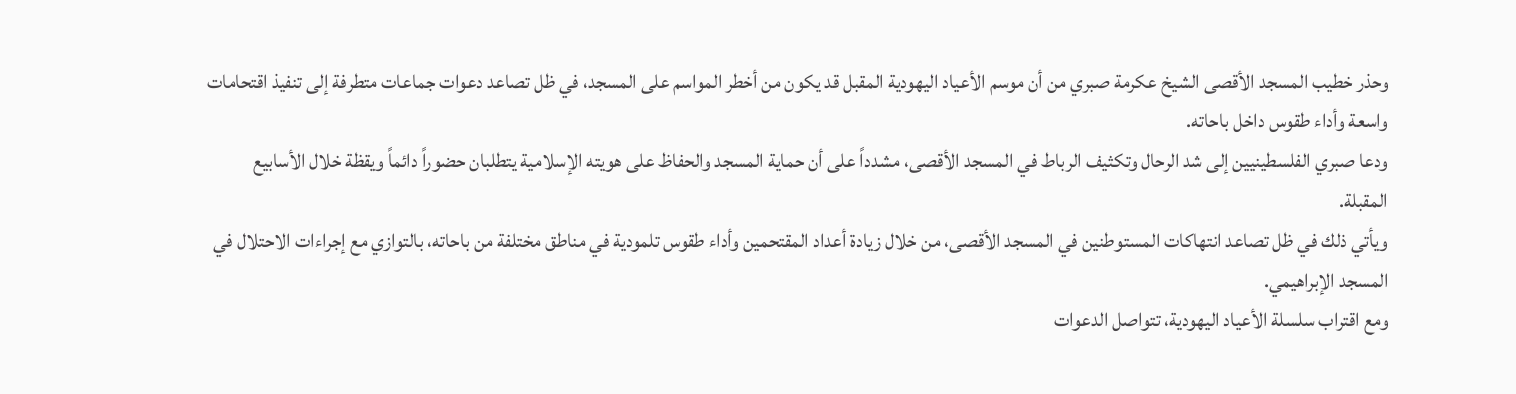وحذر خطيب المسجد الأقصى الشيخ عكرمة صبري من أن موسم الأعياد اليهودية المقبل قد يكون من أخطر المواسم على المسجد، في ظل تصاعد دعوات جماعات متطرفة إلى تنفيذ اقتحامات واسعة وأداء طقوس داخل باحاته.
ودعا صبري الفلسطينيين إلى شد الرحال وتكثيف الرباط في المسجد الأقصى، مشدداً على أن حماية المسجد والحفاظ على هويته الإسلامية يتطلبان حضوراً دائماً ويقظة خلال الأسابيع المقبلة.
ويأتي ذلك في ظل تصاعد انتهاكات المستوطنين في المسجد الأقصى، من خلال زيادة أعداد المقتحمين وأداء طقوس تلمودية في مناطق مختلفة من باحاته، بالتوازي مع إجراءات الاحتلال في المسجد الإبراهيمي.
ومع اقتراب سلسلة الأعياد اليهودية، تتواصل الدعوات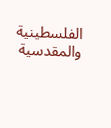الفلسطينية والمقدسية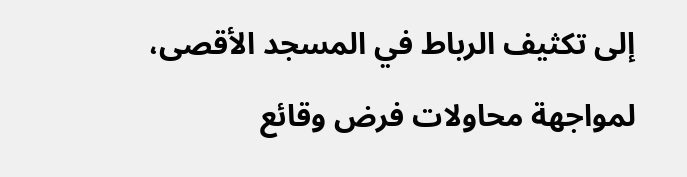إلى تكثيف الرباط في المسجد الأقصى، لمواجهة محاولات فرض وقائع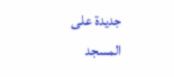جديدة على المسجد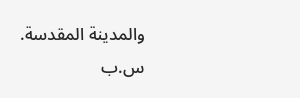والمدينة المقدسة.
س.ب